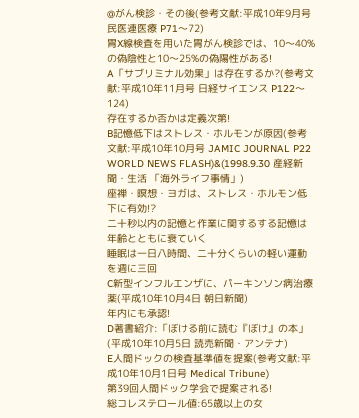@がん検診・その後(参考文献:平成10年9月号 民医連医療 P71〜72)
胃X線検査を用いた胃がん検診では、10〜40%の偽陰性と10〜25%の偽陽性がある!
A「サブリミナル効果」は存在するか?(参考文献:平成10年11月号 日経サイエンス P122〜124)
存在するか否かは定義次第!
B記憶低下はストレス・ホルモンが原因(参考文献:平成10年10月号 JAMIC JOURNAL P22 WORLD NEWS FLASH)&(1998.9.30 産経新聞・生活 「海外ライフ事情」)
座禅・暝想・ヨガは、ストレス・ホルモン低下に有効!?
二十秒以内の記憶と作業に関するする記憶は年齢とともに衰ていく
睡眠は一日八時間、二十分くらいの軽い運動を週に三回
C新型インフルエンザに、パーキンソン病治療薬(平成10年10月4日 朝日新聞)
年内にも承認!
D著書紹介:「ぼける前に読む『ぼけ』の本」(平成10年10月5日 読売新聞・アンテナ)
E人間ドックの検査基準値を提案(参考文献:平成10年10月1日号 Medical Tribune)
第39回人間ドック学会で提案される!
総コレステロール値:65歳以上の女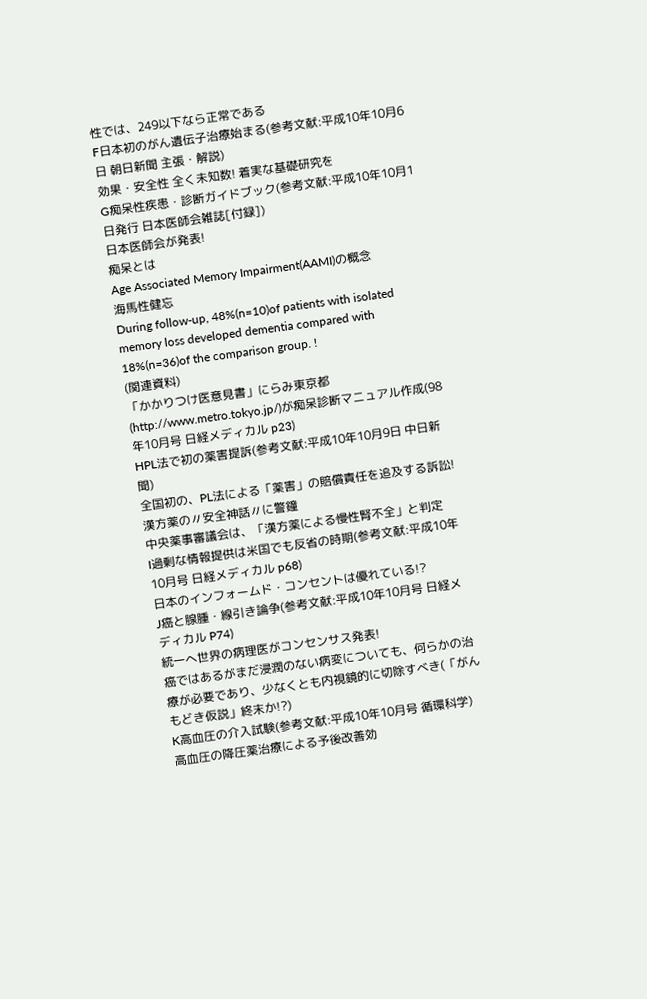性では、249以下なら正常である
F日本初のがん遺伝子治療始まる(参考文献:平成10年10月6日 朝日新聞 主張・解説)
効果・安全性 全く未知数! 着実な基礎研究を
G痴呆性疾患・診断ガイドブック(参考文献:平成10年10月1日発行 日本医師会雑誌[付録])
日本医師会が発表!
痴呆とは
Age Associated Memory Impairment(AAMI)の概念
海馬性健忘
During follow-up, 48%(n=10)of patients with isolated memory loss developed dementia compared with 18%(n=36)of the comparison group. !
(関連資料)
「かかりつけ医意見書」にらみ東京都(http://www.metro.tokyo.jp/)が痴呆診断マニュアル作成(98年10月号 日経メディカル p23)
HPL法で初の薬害提訴(参考文献:平成10年10月9日 中日新聞)
全国初の、PL法による「薬害」の賠償責任を追及する訴訟!
漢方薬の〃安全神話〃に警鐘
中央薬事審議会は、「漢方薬による慢性腎不全」と判定
I過剰な情報提供は米国でも反省の時期(参考文献:平成10年10月号 日経メディカル p68)
日本のインフォームド・コンセントは優れている!?
J癌と腺腫・線引き論争(参考文献:平成10年10月号 日経メディカル P74)
統一へ世界の病理医がコンセンサス発表!
癌ではあるがまだ浸潤のない病変についても、何らかの治療が必要であり、少なくとも内視鏡的に切除すべき(「がんもどき仮説」終末か!?)
K高血圧の介入試験(参考文献:平成10年10月号 循環科学)
高血圧の降圧薬治療による予後改善効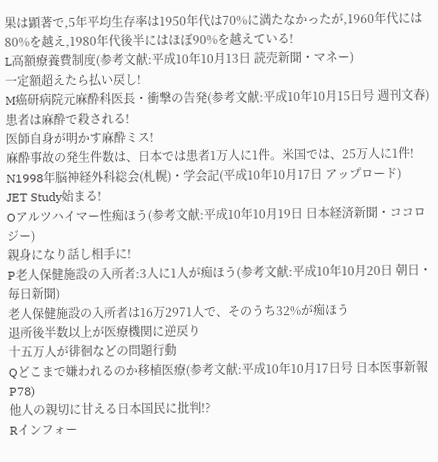果は顕著で,5年平均生存率は1950年代は70%に満たなかったが,1960年代には80%を越え,1980年代後半にはほぼ90%を越えている!
L高額療養費制度(参考文献:平成10年10月13日 読売新聞・マネー)
一定額超えたら払い戻し!
M癌研病院元麻酔科医長・衝撃の告発(参考文献:平成10年10月15日号 週刊文春)
患者は麻酔で殺される!
医師自身が明かす麻酔ミス!
麻酔事故の発生件数は、日本では患者1万人に1件。米国では、25万人に1件!
N1998年脳神経外科総会(札幌)・学会記(平成10年10月17日 アップロード)
JET Study始まる!
Oアルツハイマー性痴ほう(参考文献:平成10年10月19日 日本経済新聞・ココロジー)
親身になり話し相手に!
P老人保健施設の入所者:3人に1人が痴ほう(参考文献:平成10年10月20日 朝日・毎日新聞)
老人保健施設の入所者は16万2971人で、そのうち32%が痴ほう
退所後半数以上が医療機関に逆戻り
十五万人が徘徊などの問題行動
Qどこまで嫌われるのか移植医療(参考文献:平成10年10月17日号 日本医事新報 P78)
他人の親切に甘える日本国民に批判!?
Rインフォー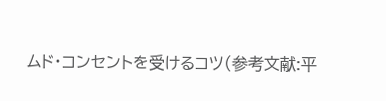ムド・コンセントを受けるコツ(参考文献:平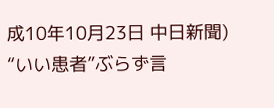成10年10月23日 中日新聞)
“いい患者”ぶらず言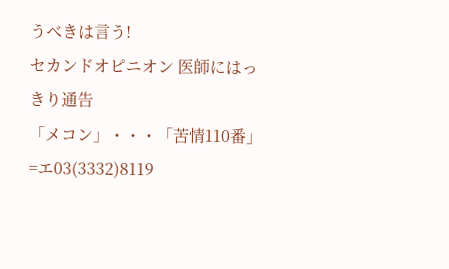うべきは言う!
セカンドオピニオン 医師にはっきり通告
「メコン」・・・「苦情110番」=エ03(3332)8119